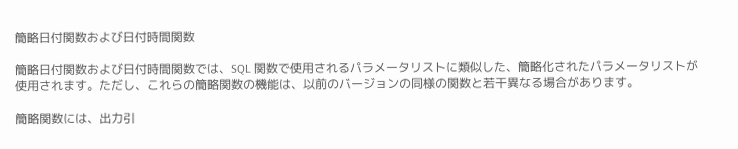簡略日付関数および日付時間関数

簡略日付関数および日付時間関数では、SQL 関数で使用されるパラメータリストに類似した、簡略化されたパラメータリストが使用されます。ただし、これらの簡略関数の機能は、以前のバージョンの同様の関数と若干異なる場合があります。

簡略関数には、出力引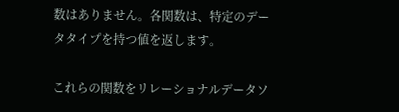数はありません。各関数は、特定のデータタイプを持つ値を返します。

これらの関数をリレーショナルデータソ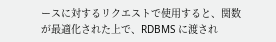ースに対するリクエストで使用すると、関数が最適化された上で、RDBMS に渡され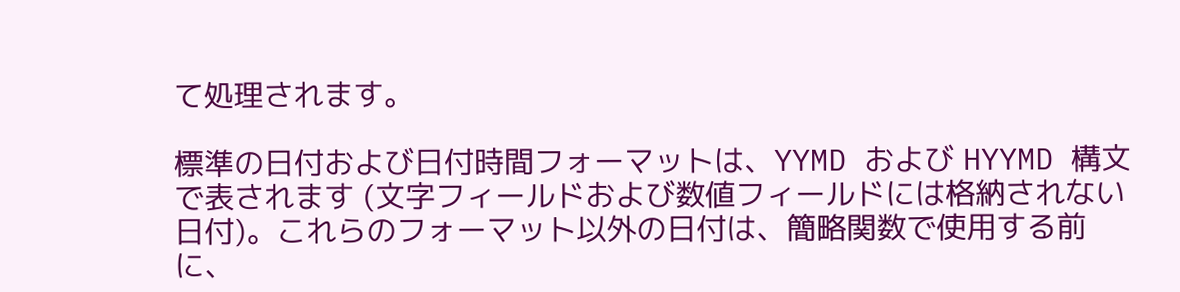て処理されます。

標準の日付および日付時間フォーマットは、YYMD および HYYMD 構文で表されます (文字フィールドおよび数値フィールドには格納されない日付)。これらのフォーマット以外の日付は、簡略関数で使用する前に、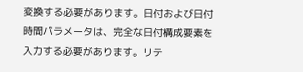変換する必要があります。日付および日付時間パラメータは、完全な日付構成要素を入力する必要があります。リテ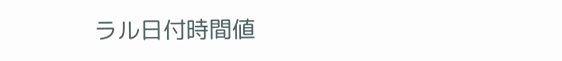ラル日付時間値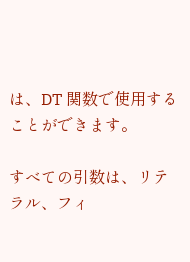は、DT 関数で使用することができます。

すべての引数は、リテラル、フィ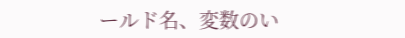ールド名、変数のい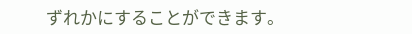ずれかにすることができます。